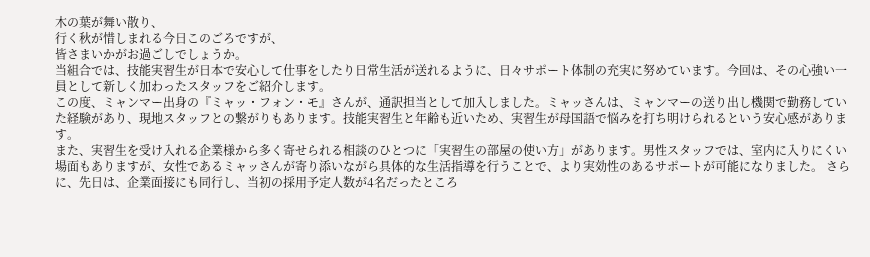木の葉が舞い散り、
行く秋が惜しまれる今日このごろですが、
皆さまいかがお過ごしでしょうか。
当組合では、技能実習生が日本で安心して仕事をしたり日常生活が送れるように、日々サポート体制の充実に努めています。今回は、その心強い一員として新しく加わったスタッフをご紹介します。
この度、ミャンマー出身の『ミャッ・フォン・モ』さんが、通訳担当として加入しました。ミャッさんは、ミャンマーの送り出し機関で勤務していた経験があり、現地スタッフとの繋がりもあります。技能実習生と年齢も近いため、実習生が母国語で悩みを打ち明けられるという安心感があります。
また、実習生を受け入れる企業様から多く寄せられる相談のひとつに「実習生の部屋の使い方」があります。男性スタッフでは、室内に入りにくい場面もありますが、女性であるミャッさんが寄り添いながら具体的な生活指導を行うことで、より実効性のあるサポートが可能になりました。 さらに、先日は、企業面接にも同行し、当初の採用予定人数が4名だったところ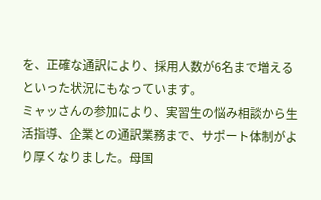を、正確な通訳により、採用人数が6名まで増えるといった状況にもなっています。
ミャッさんの参加により、実習生の悩み相談から生活指導、企業との通訳業務まで、サポート体制がより厚くなりました。母国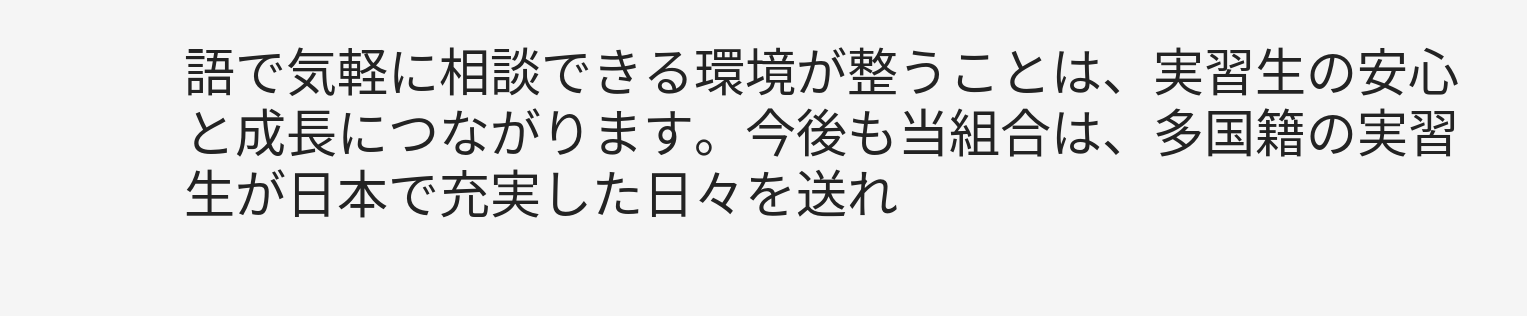語で気軽に相談できる環境が整うことは、実習生の安心と成長につながります。今後も当組合は、多国籍の実習生が日本で充実した日々を送れ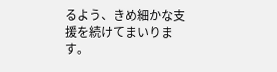るよう、きめ細かな支援を続けてまいります。